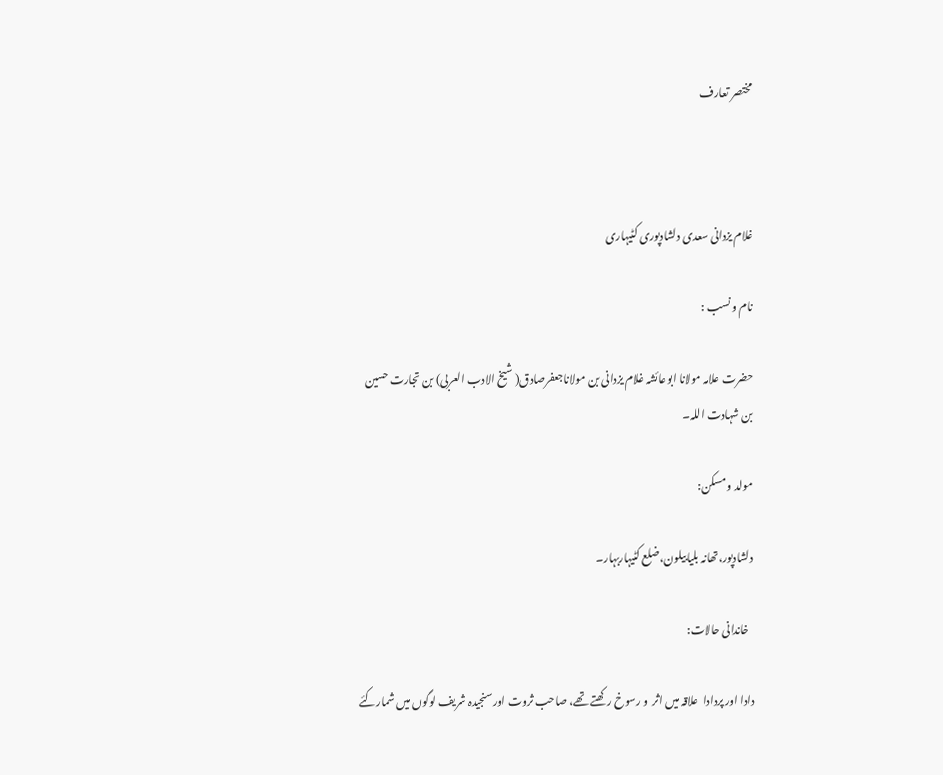مختصر تعارف



غلام یزدانی سعدی دلشادپوری کٹیہاری

نام و نسب :

حضرت علامہ مولانا ابوعائشہ غلام یزدانی بن مولاناجعفرصادق( شیخ الادب العربی) بن تجارت حسین بن شہادت اللہ۔

مولد و مسکن:

دلشادپور،تھانہ بلیابیلون،ضلع کٹیہاربہار۔

  خاندانی حالات:

دادا اور پردادا  علاقہ میں اثر  و رسوخ رکھتے تھے، صاحب ثروت اورسنجیدہ شریف لوگوں میں شمارکئے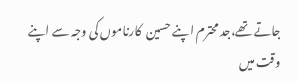جاتے تھے،جد محترم اپنے حسین  کارناموں کی وجہ سے اپنے وقت میں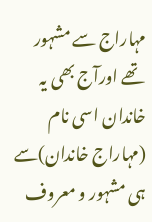مہاراج سے مشہور تھے اورآج بھی یہ خاندان اسی نام (مہاراج خاندان)سے ہی مشہور و معروف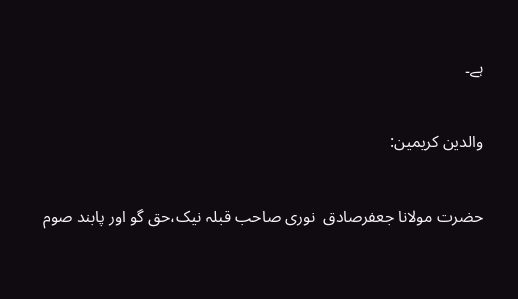ہے۔

والدین کریمین:

حضرت مولانا جعفرصادق  نوری صاحب قبلہ نیک،حق گو اور پابند صوم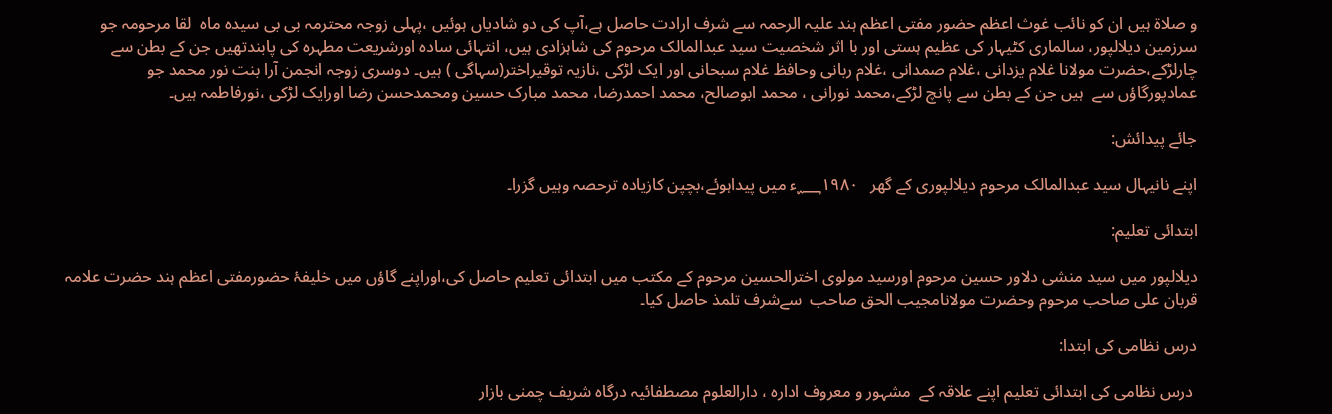و صلاۃ ہیں ان کو نائب غوث اعظم حضور مفتی اعظم ہند علیہ الرحمہ سے شرف ارادت حاصل ہے،آپ کی دو شادیاں ہوئیں ،پہلی زوجہ محترمہ بی بی سیدہ ماہ  لقا مرحومہ جو سرزمین دیلالپور، سالماری کٹیہار کی عظیم ہستی اور با اثر شخصیت سید عبدالمالک مرحوم کی شاہزادی ہیں، انتہائی سادہ اورشریعت مطہرہ کی پابندتھیں جن کے بطن سے چارلڑکے،حضرت مولانا غلام یزدانی ،غلام صمدانی ،غلام ربانی وحافظ غلام سبحانی اور ایک لڑکی ،نازیہ توقیراختر(سہاگی ) ہیں۔ دوسری زوجہ انجمن آرا بنت نور محمد جو عمادپورگاؤں سے  ہیں جن کے بطن سے پانچ لڑکے،محمد نورانی ، محمد ابوصالح، محمد احمدرضا، محمد مبارک حسین ومحمدحسن رضا اورایک لڑکی ،نورفاطمہ ہیں۔

جائے پیدائش:

اپنے نانیہال سید عبدالمالک مرحوم دیلالپوری کے گھر   ؁۱۹۸۰ء میں پیداہوئے،بچپن کازیادہ ترحصہ وہیں گزرا۔

ابتدائی تعلیم:

دیلالپور میں سید منشی دلاور حسین مرحوم اورسید مولوی اخترالحسین مرحوم کے مکتب میں ابتدائی تعلیم حاصل کی،اوراپنے گاؤں میں خلیفۂ حضورمفتی اعظم ہند حضرت علامہ قربان علی صاحب مرحوم وحضرت مولانامجیب الحق صاحب  سےشرف تلمذ حاصل کیا۔

درس نظامی کی ابتدا:

 درس نظامی کی ابتدائی تعلیم اپنے علاقہ کے  مشہور و معروف ادارہ ، دارالعلوم مصطفائیہ درگاہ شریف چمنی بازار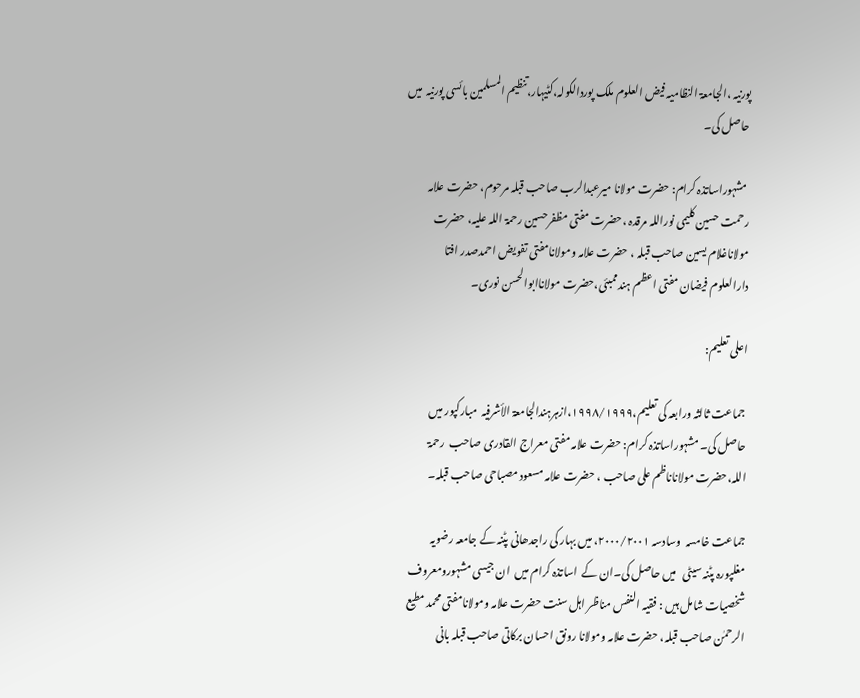پورنیہ ،الجامعۃ النظامیہ فیض العلوم ملک پوردالکولہ،کٹیہار،تنظیم المسلمین بائسی پورنیہ  میں حاصل کی۔

 مشہوراساتذہ کرام: حضرت مولانا میرعبدالرب صاحب قبلہ مرحوم، حضرت علامہ رحمت حسین کلیمی نوراللہ مرقدہ ،حضرت مفتی مظفرحسین رحمۃ اللہ علیہ، حضرت مولاناغلام یسین صاحب قبلہ ، حضرت علامہ ومولانامفتی تفویض احمدصدر افتا دارالعلوم فیضان مفتی اعظم ہندممبئی،حضرت مولاناابوالحسن نوری۔

اعلی تعلیم:

 جماعت ثالثہ ورابعہ کی تعلیم،۱۹۹۸/۱۹۹۹،ازہرہندالجامعۃ الأشرفیہ  مبارکپور میں حاصل کی۔ مشہوراساتذہ کرام: حضرت علامہ مفتی معراج القادری صاحب  رحمۃ اللہ،حضرت مولاناناظم علی صاحب ، حضرت علامہ مسعود مصباحی صاحب قبلہ۔

جماعت خامسہ  وسادسہ ۲۰۰۰/۲۰۰۱، میں بہار کی راجدھانی پٹنہ کے جامعہ رضویہ مغلپورہ پٹنہ سیٹی   میں حاصل کی۔ان کے  اساتذہ کرام میں  ان جیسی مشہورومعروف شخصیات شامل ہیں : فقیہ النفس مناظر اہل سنت حضرت علامہ ومولانامفتی محمد مطیع الرحمٰن صاحب قبلہ، حضرت علامہ ومولانا رونق احسان برکاتی صاحب قبلہ بانی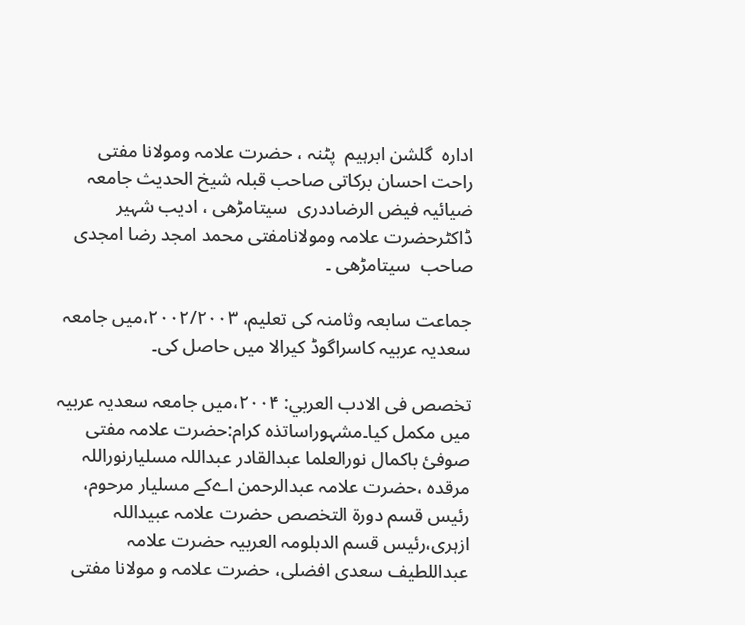ادارہ  گلشن ابرہیم  پٹنہ ، حضرت علامہ ومولانا مفتی راحت احسان برکاتی صاحب قبلہ شیخ الحدیث جامعہ ضیائیہ فیض الرضاددری  سیتامڑھی ، ادیب شہیر ڈاکٹرحضرت علامہ ومولانامفتی محمد امجد رضا امجدی صاحب  سیتامڑھی ۔

جماعت سابعہ وثامنہ کی تعلیم، ۲۰۰۲/۲۰۰۳،میں جامعہ سعدیہ عربیہ کاسراگوڈ کیرالا میں حاصل کی۔

تخصص فی الادب العربي: ۲۰۰۴،میں جامعہ سعدیہ عربیہ میں مکمل کیا۔مشہوراساتذہ کرام:حضرت علامہ مفتی صوفیٔ باکمال نورالعلما عبدالقادر عبداللہ مسلیارنوراللہ مرقدہ ،حضرت علامہ عبدالرحمن اےکے مسلیار مرحوم، رئیس قسم دورۃ التخصص حضرت علامہ عبیداللہ ازہری،رئیس قسم الدبلومہ العربیہ حضرت علامہ عبداللطیف سعدی افضلی، حضرت علامہ و مولانا مفتی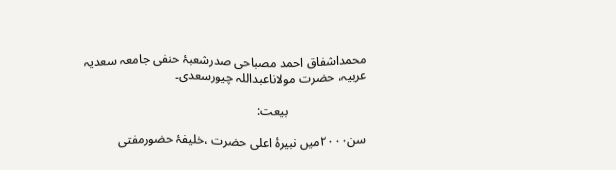محمداشفاق احمد مصباحی صدرشعبۂ حنفی جامعہ سعدیہ عربیہ، حضرت مولاناعبداللہ چیورسعدی۔

                         بیعت:

سن۲۰۰۰میں نبیرۂ اعلی حضرت ،خلیفۂ حضورمفتی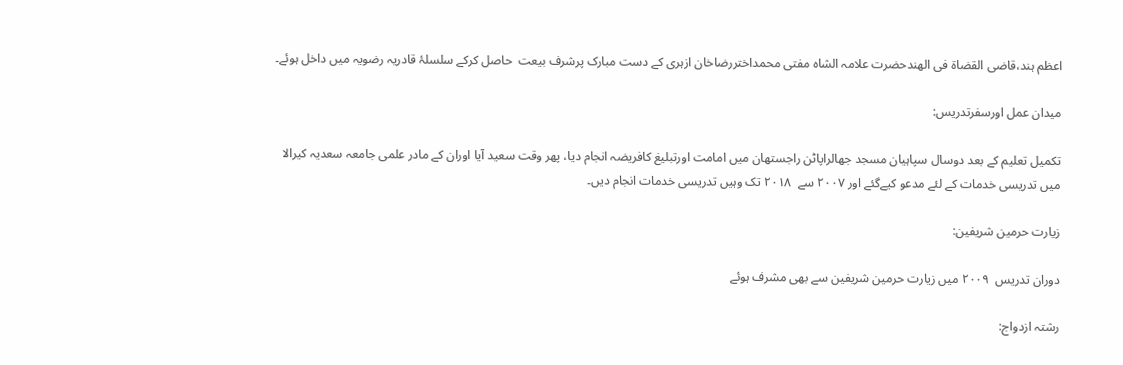اعظم ہند،قاضی القضاۃ فی الھندحضرت علامہ الشاہ مفتی محمداختررضاخان ازہری کے دست مبارک پرشرف بیعت  حاصل کرکے سلسلۂ قادریہ رضویہ میں داخل ہوئے۔

میدان عمل اورسفرتدریس:

تکمیل تعلیم کے بعد دوسال سپاہیان مسجد جھالراپاٹن راجستھان میں امامت اورتبلیغ کافریضہ انجام دیا، پھر وقت سعید آیا اوران کے مادر علمی جامعہ سعدیہ کیرالا میں تدریسی خدمات کے لئے مدعو کیےگئے اور ۲۰۰۷ سے  ۲۰۱۸ تک وہیں تدریسی خدمات انجام دیں۔

زیارت حرمین شریفین:

دوران تدریس  ۲۰۰۹ میں زیارت حرمین شریفین سے بھی مشرف ہوئے

رشتہ ازدواج: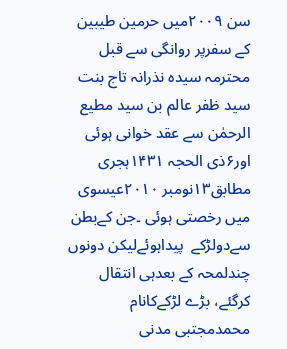سن ۲۰۰۹میں حرمین طیبین  کے سفرپر روانگی سے قبل  محترمہ سیدہ نذرانہ تاج بنت سید ظفر عالم بن سید مطیع الرحمٰن سے عقد خوانی ہوئی اور۶ذی الحجہ ۱۴۳۱ہجری مطابق۱۳نومبر ۲۰۱۰عیسوی میں رخصتی ہوئی ۔جن کےبطن سےدولڑکے  پیداہوئےلیکن دونوں چندلمحہ کے بعدہی انتقال کرگئے، بڑے لڑکےکانام محمدمجتبی مدنی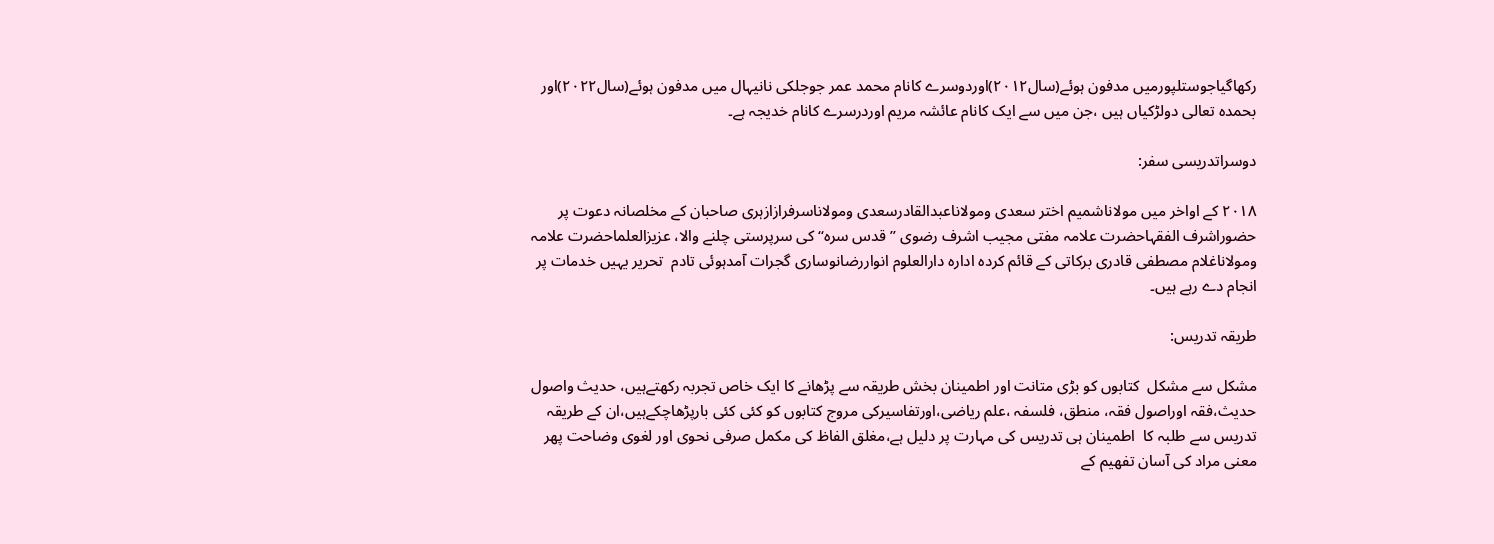رکھاگیاجوستلپورمیں مدفون ہوئے(سال۲۰۱۲)اوردوسرے کانام محمد عمر جوجلکی نانیہال میں مدفون ہوئے(سال۲۰۲۲)اور بحمدہ تعالی دولڑکیاں ہیں ،جن میں سے ایک کانام عائشہ مریم اوردرسرے کانام خدیجہ ہے۔

دوسراتدریسی سفر:

۲۰۱۸ کے اواخر میں مولاناشمیم اختر سعدی ومولاناعبدالقادرسعدی ومولاناسرفرازازہری صاحبان کے مخلصانہ دعوت پر حضوراشرف الفقہاحضرت علامہ مفتی مجیب اشرف رضوی ’’قدس سرہ‘‘ کی سرپرستی چلنے والا، عزیزالعلماحضرت علامہ ومولاناغلام مصطفی قادری برکاتی کے قائم کردہ ادارہ دارالعلوم انواررضانوساری گجرات آمدہوئی تادم  تحریر یہیں خدمات پر انجام دے رہے ہیں۔

طریقہ تدریس:

مشکل سے مشکل  کتابوں کو بڑی متانت اور اطمینان بخش طریقہ سے پڑھانے کا ایک خاص تجربہ رکھتےہیں، حدیث واصول حدیث،فقہ اوراصول فقہ، منطق، فلسفہ ،علم ریاضی،اورتفاسیرکی مروج کتابوں کو کئی کئی بارپڑھاچکےہیں،ان کے طریقہ تدریس سے طلبہ کا  اطمینان ہی تدریس کی مہارت پر دلیل ہے،مغلق الفاظ کی مکمل صرفی نحوی اور لغوی وضاحت پھر معنی مراد کی آسان تفھیم کے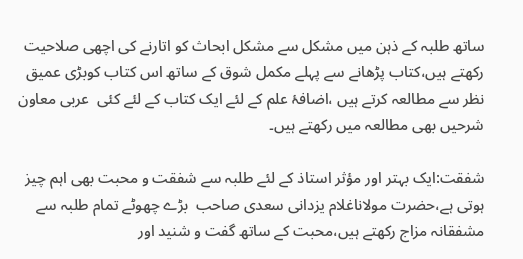ساتھ طلبہ کے ذہن میں مشکل سے مشکل ابحاث کو اتارنے کی اچھی صلاحیت رکھتے ہیں،کتاب پڑھانے سے پہلے مکمل شوق کے ساتھ اس کتاب کوبڑی عمیق نظر سے مطالعہ کرتے ہیں ،اضافۂ علم کے لئے ایک کتاب کے لئے کئی  عربی معاون  شرحیں بھی مطالعہ میں رکھتے ہیں۔

شفقت:ایک بہتر اور مؤثر استاذ کے لئے طلبہ سے شفقت و محبت بھی اہم چیز ہوتی ہے،حضرت مولاناغلام یزدانی سعدی صاحب  بڑے چھوٹے تمام طلبہ سے مشفقانہ مزاج رکھتے ہیں،محبت کے ساتھ گفت و شنید اور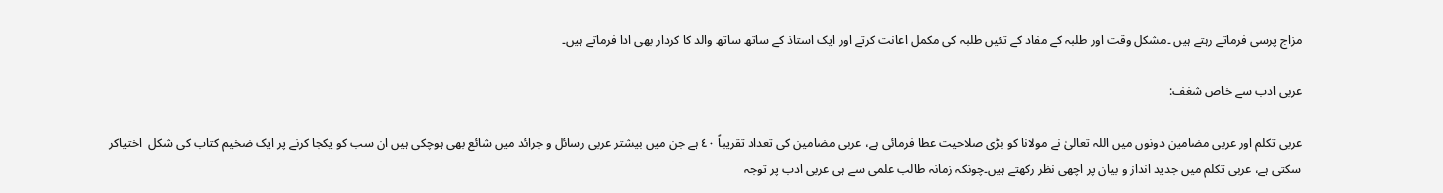مزاج پرسی فرماتے رہتے ہیں ۔مشکل وقت اور طلبہ کے مفاد کے تئیں طلبہ کی مکمل اعانت کرتے اور ایک استاذ کے ساتھ ساتھ والد کا کردار بھی ادا فرماتے ہیں۔

عربی ادب سے خاص شغف:

عربی تکلم اور عربی مضامین دونوں میں اللہ تعالیٰ نے مولانا کو بڑی صلاحیت عطا فرمائی ہے، عربی مضامین کی تعداد تقریباً ٤٠ ہے جن میں بیشتر عربی رسائل و جرائد میں شائع بھی ہوچکی ہیں ان سب کو یکجا کرنے پر ایک ضخیم کتاب کی شکل  اختیاکر سکتی ہے، عربی تکلم میں جدید انداز و بیان پر اچھی نظر رکھتے ہیں۔چونکہ زمانہ طالب علمی سے ہی عربی ادب پر توجہ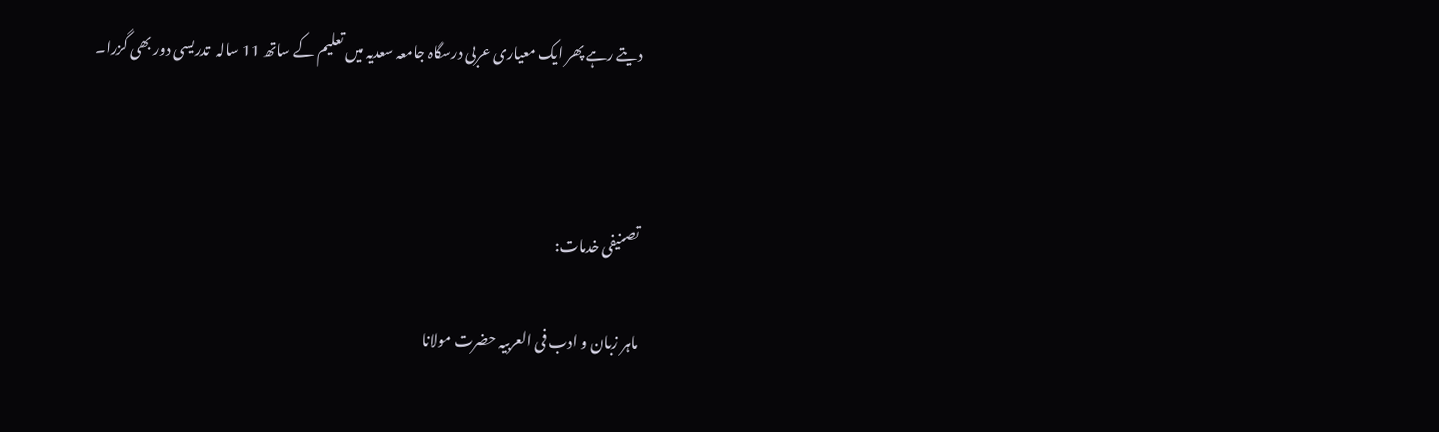دیتے رہے پھر ایک معیاری عربی درسگاہ جامعہ سعدیہ میں تعلیم کے ساتھ 11 سالہ  تدریسی دور بھی گزرا۔



تصنیفی خدمات:

ماہر زبان و ادب فی العربیہ حضرت مولانا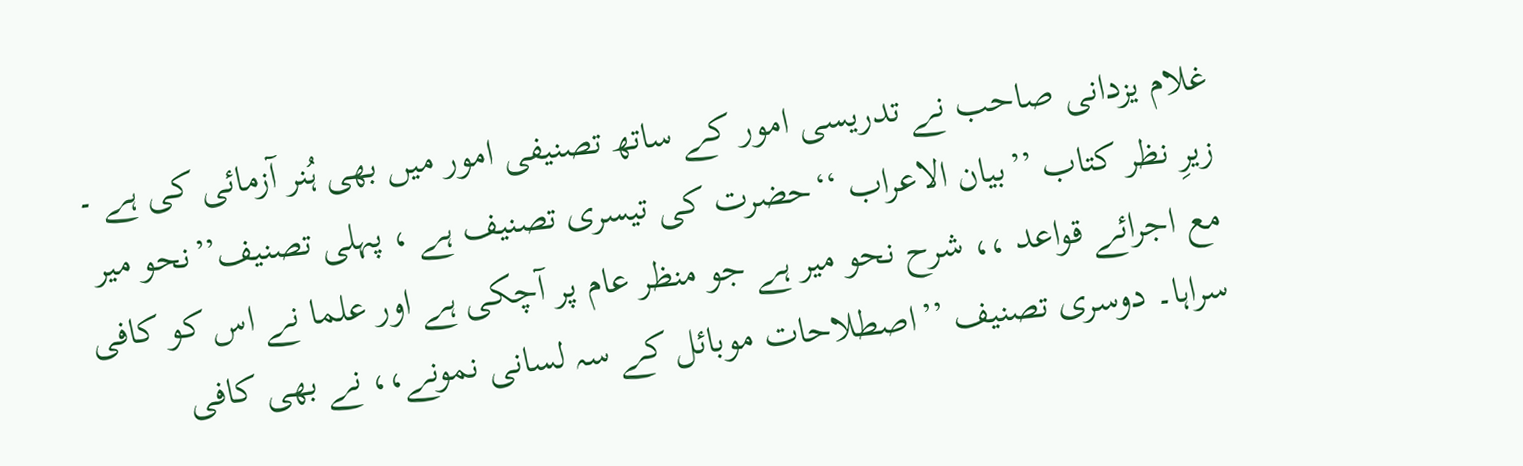غلام یزدانی صاحب نے تدریسی امور کے ساتھ تصنیفی امور میں بھی ہُنر آزمائی کی ہے ۔ زیرِ نظر کتاب ’’بیان الاعراب ‘‘حضرت کی تیسری تصنیف ہے ، پہلی تصنیف’’نحو میر مع اجرائے قواعد ،، شرح نحو میر ہے جو منظر عام پر آچکی ہے اور علما نے اس کو کافی سراہا۔ دوسری تصنیف ’’اصطلاحات موبائل کے سہ لسانی نمونے،، نے بھی کافی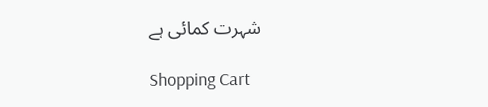شہرت کمائی ہے

Shopping Cart